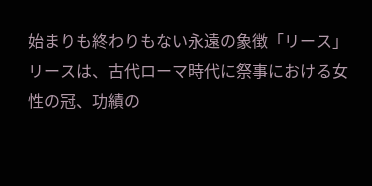始まりも終わりもない永遠の象徴「リース」
リースは、古代ローマ時代に祭事における女性の冠、功績の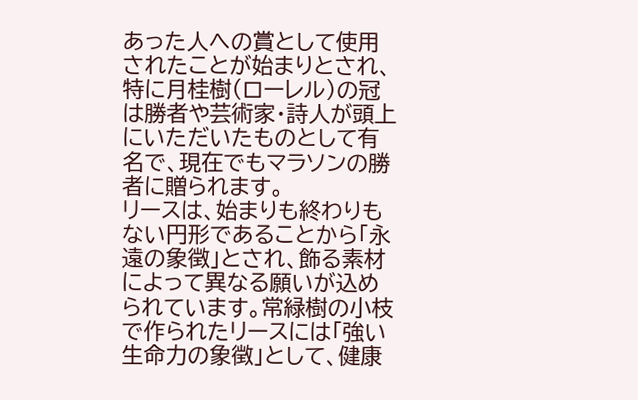あった人への賞として使用されたことが始まりとされ、特に月桂樹(ローレル)の冠は勝者や芸術家・詩人が頭上にいただいたものとして有名で、現在でもマラソンの勝者に贈られます。
リースは、始まりも終わりもない円形であることから「永遠の象徴」とされ、飾る素材によって異なる願いが込められています。常緑樹の小枝で作られたリースには「強い生命力の象徴」として、健康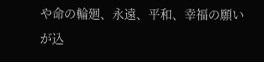や命の輪廻、永遠、平和、幸福の願いが込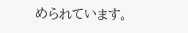められています。